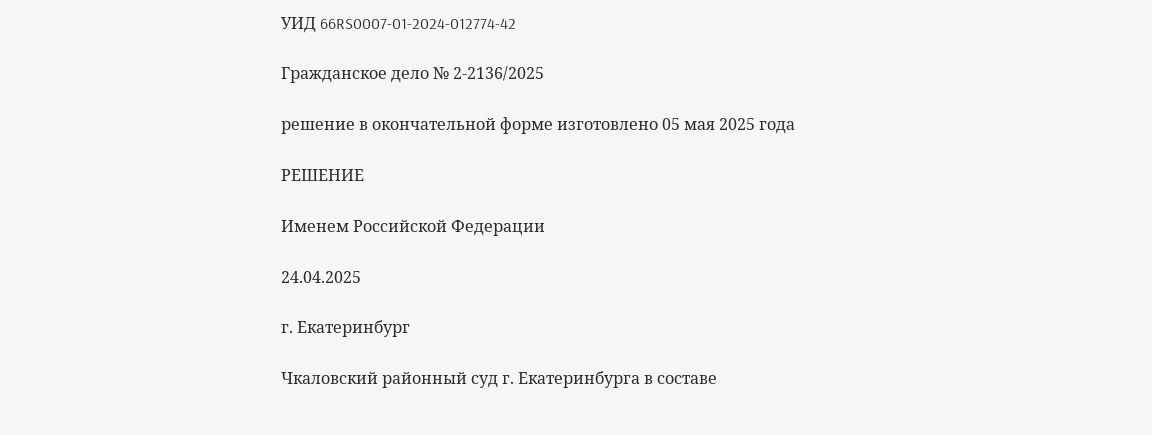УИД 66RS0007-01-2024-012774-42

Гражданское дело № 2-2136/2025

решение в окончательной форме изготовлено 05 мая 2025 года

РЕШЕНИЕ

Именем Российской Федерации

24.04.2025

г. Екатеринбург

Чкаловский районный суд г. Екатеринбурга в составе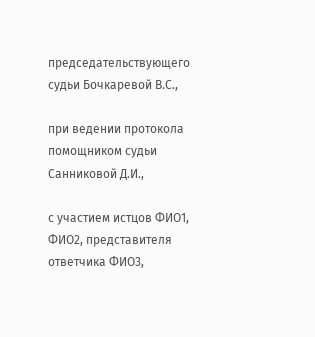председательствующего судьи Бочкаревой В.С.,

при ведении протокола помощником судьи Санниковой Д.И.,

с участием истцов ФИО1, ФИО2, представителя ответчика ФИО3,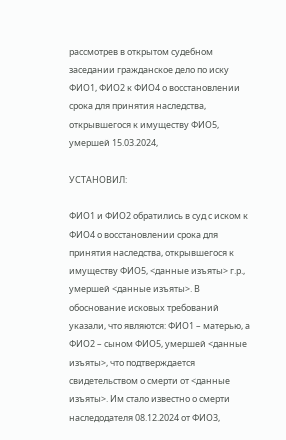рассмотрев в открытом судебном заседании гражданское дело по иску ФИО1, ФИО2 к ФИО4 о восстановлении срока для принятия наследства, открывшегося к имуществу ФИО5, умершей 15.03.2024,

УСТАНОВИЛ:

ФИО1 и ФИО2 обратились в суд с иском к ФИО4 о восстановлении срока для принятия наследства, открывшегося к имуществу ФИО5, <данные изъяты> г.р., умершей <данные изъяты>. В обоснование исковых требований указали, что являются: ФИО1 – матерью, а ФИО2 – сыном ФИО5, умершей <данные изъяты>, что подтверждается свидетельством о смерти от <данные изъяты>. Им стало известно о смерти наследодателя 08.12.2024 от ФИО3,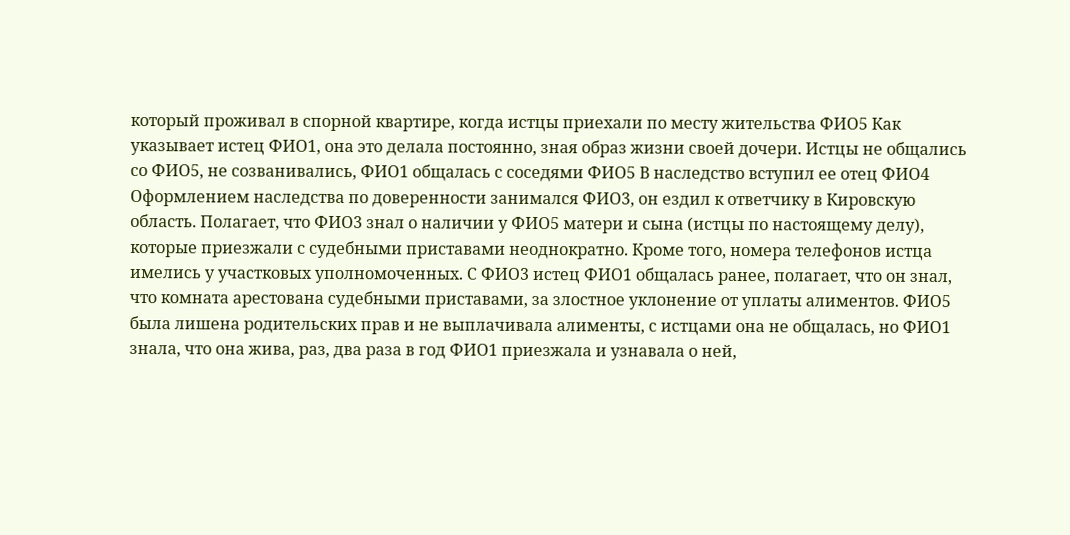который проживал в спорной квартире, когда истцы приехали по месту жительства ФИО5 Как указывает истец ФИО1, она это делала постоянно, зная образ жизни своей дочери. Истцы не общались со ФИО5, не созванивались, ФИО1 общалась с соседями ФИО5 В наследство вступил ее отец ФИО4 Оформлением наследства по доверенности занимался ФИО3, он ездил к ответчику в Кировскую область. Полагает, что ФИО3 знал о наличии у ФИО5 матери и сына (истцы по настоящему делу), которые приезжали с судебными приставами неоднократно. Кроме того, номера телефонов истца имелись у участковых уполномоченных. С ФИО3 истец ФИО1 общалась ранее, полагает, что он знал, что комната арестована судебными приставами, за злостное уклонение от уплаты алиментов. ФИО5 была лишена родительских прав и не выплачивала алименты, с истцами она не общалась, но ФИО1 знала, что она жива, раз, два раза в год ФИО1 приезжала и узнавала о ней,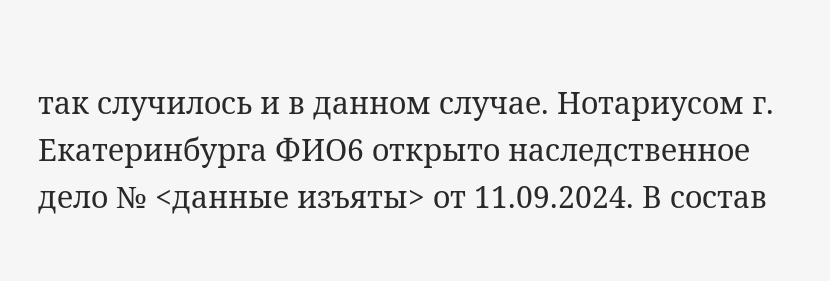так случилось и в данном случае. Нотариусом г. Екатеринбурга ФИО6 открыто наследственное дело № <данные изъяты> от 11.09.2024. В состав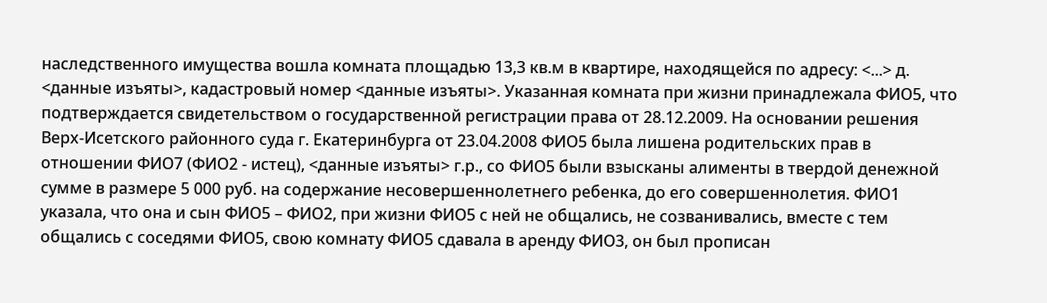наследственного имущества вошла комната площадью 13,3 кв.м в квартире, находящейся по адресу: <...> д. <данные изъяты>, кадастровый номер <данные изъяты>. Указанная комната при жизни принадлежала ФИО5, что подтверждается свидетельством о государственной регистрации права от 28.12.2009. На основании решения Верх-Исетского районного суда г. Екатеринбурга от 23.04.2008 ФИО5 была лишена родительских прав в отношении ФИО7 (ФИО2 - истец), <данные изъяты> г.р., со ФИО5 были взысканы алименты в твердой денежной сумме в размере 5 000 руб. на содержание несовершеннолетнего ребенка, до его совершеннолетия. ФИО1 указала, что она и сын ФИО5 – ФИО2, при жизни ФИО5 с ней не общались, не созванивались, вместе с тем общались с соседями ФИО5, свою комнату ФИО5 сдавала в аренду ФИО3, он был прописан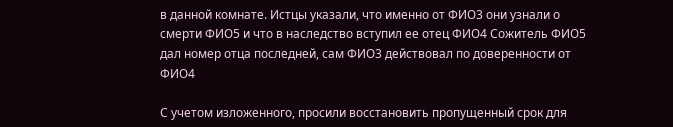в данной комнате. Истцы указали, что именно от ФИО3 они узнали о смерти ФИО5 и что в наследство вступил ее отец ФИО4 Сожитель ФИО5 дал номер отца последней, сам ФИО3 действовал по доверенности от ФИО4

С учетом изложенного, просили восстановить пропущенный срок для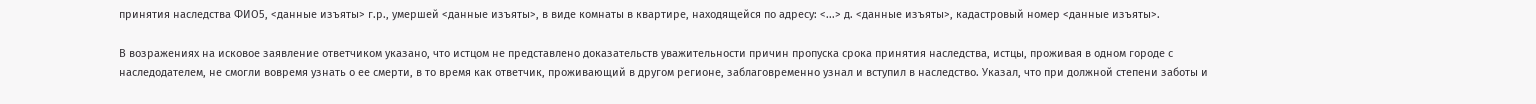принятия наследства ФИО5, <данные изъяты> г.р., умершей <данные изъяты>, в виде комнаты в квартире, находящейся по адресу: <...> д. <данные изъяты>, кадастровый номер <данные изъяты>.

В возражениях на исковое заявление ответчиком указано, что истцом не представлено доказательств уважительности причин пропуска срока принятия наследства, истцы, проживая в одном городе с наследодателем, не смогли вовремя узнать о ее смерти, в то время как ответчик, проживающий в другом регионе, заблаговременно узнал и вступил в наследство. Указал, что при должной степени заботы и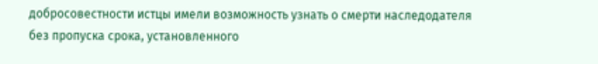добросовестности истцы имели возможность узнать о смерти наследодателя без пропуска срока, установленного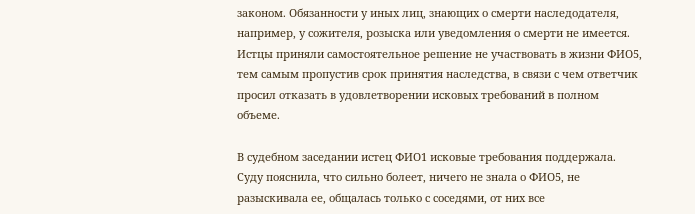законом. Обязанности у иных лиц, знающих о смерти наследодателя, например, у сожителя, розыска или уведомления о смерти не имеется. Истцы приняли самостоятельное решение не участвовать в жизни ФИО5, тем самым пропустив срок принятия наследства, в связи с чем ответчик просил отказать в удовлетворении исковых требований в полном объеме.

В судебном заседании истец ФИО1 исковые требования поддержала. Суду пояснила, что сильно болеет, ничего не знала о ФИО5, не разыскивала ее, общалась только с соседями, от них все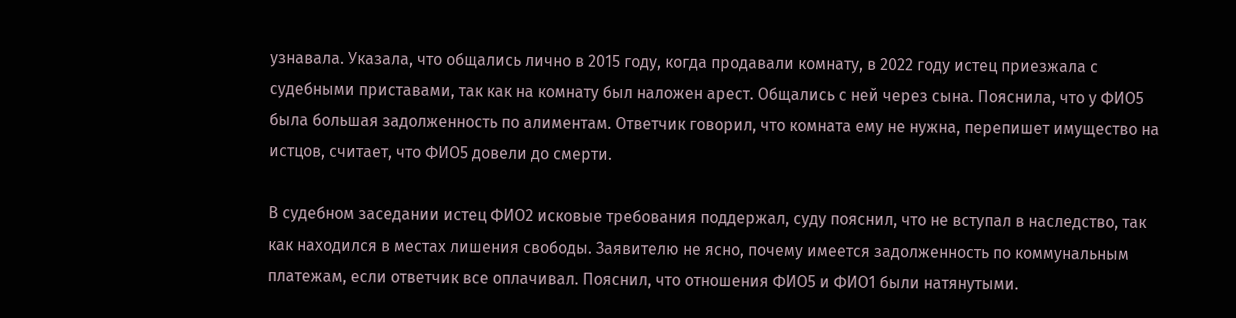узнавала. Указала, что общались лично в 2015 году, когда продавали комнату, в 2022 году истец приезжала с судебными приставами, так как на комнату был наложен арест. Общались с ней через сына. Пояснила, что у ФИО5 была большая задолженность по алиментам. Ответчик говорил, что комната ему не нужна, перепишет имущество на истцов, считает, что ФИО5 довели до смерти.

В судебном заседании истец ФИО2 исковые требования поддержал, суду пояснил, что не вступал в наследство, так как находился в местах лишения свободы. Заявителю не ясно, почему имеется задолженность по коммунальным платежам, если ответчик все оплачивал. Пояснил, что отношения ФИО5 и ФИО1 были натянутыми.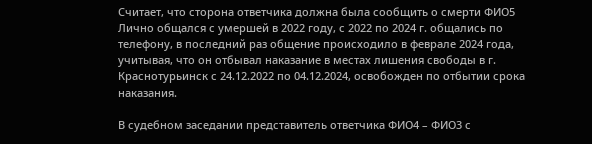Считает, что сторона ответчика должна была сообщить о смерти ФИО5 Лично общался с умершей в 2022 году, с 2022 по 2024 г. общались по телефону, в последний раз общение происходило в феврале 2024 года, учитывая, что он отбывал наказание в местах лишения свободы в г. Краснотурьинск с 24.12.2022 по 04.12.2024, освобожден по отбытии срока наказания.

В судебном заседании представитель ответчика ФИО4 – ФИО3 с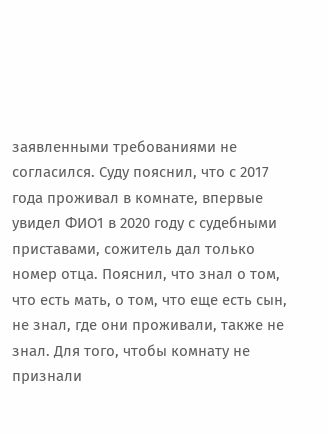заявленными требованиями не согласился. Суду пояснил, что с 2017 года проживал в комнате, впервые увидел ФИО1 в 2020 году с судебными приставами, сожитель дал только номер отца. Пояснил, что знал о том, что есть мать, о том, что еще есть сын, не знал, где они проживали, также не знал. Для того, чтобы комнату не признали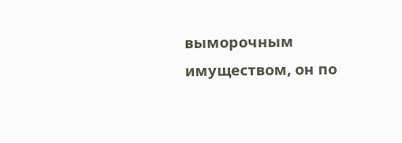выморочным имуществом, он по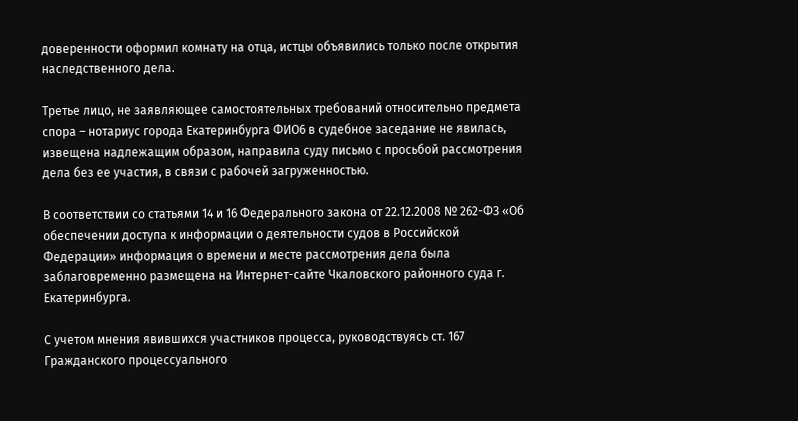доверенности оформил комнату на отца, истцы объявились только после открытия наследственного дела.

Третье лицо, не заявляющее самостоятельных требований относительно предмета спора – нотариус города Екатеринбурга ФИО6 в судебное заседание не явилась, извещена надлежащим образом, направила суду письмо с просьбой рассмотрения дела без ее участия, в связи с рабочей загруженностью.

В соответствии со статьями 14 и 16 Федерального закона от 22.12.2008 № 262-ФЗ «Об обеспечении доступа к информации о деятельности судов в Российской Федерации» информация о времени и месте рассмотрения дела была заблаговременно размещена на Интернет-сайте Чкаловского районного суда г. Екатеринбурга.

С учетом мнения явившихся участников процесса, руководствуясь ст. 167 Гражданского процессуального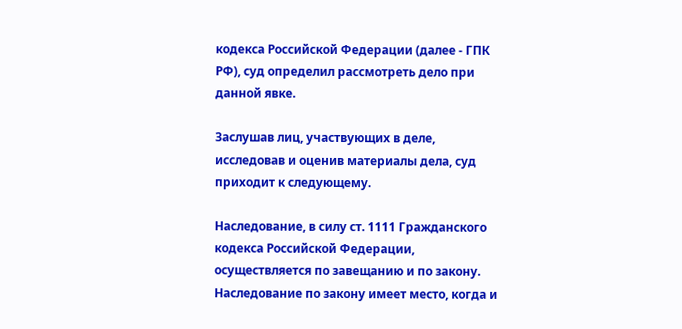кодекса Российской Федерации (далее - ГПК РФ), суд определил рассмотреть дело при данной явке.

Заслушав лиц, участвующих в деле, исследовав и оценив материалы дела, суд приходит к следующему.

Наследование, в силу ст. 1111 Гражданского кодекса Российской Федерации, осуществляется по завещанию и по закону. Наследование по закону имеет место, когда и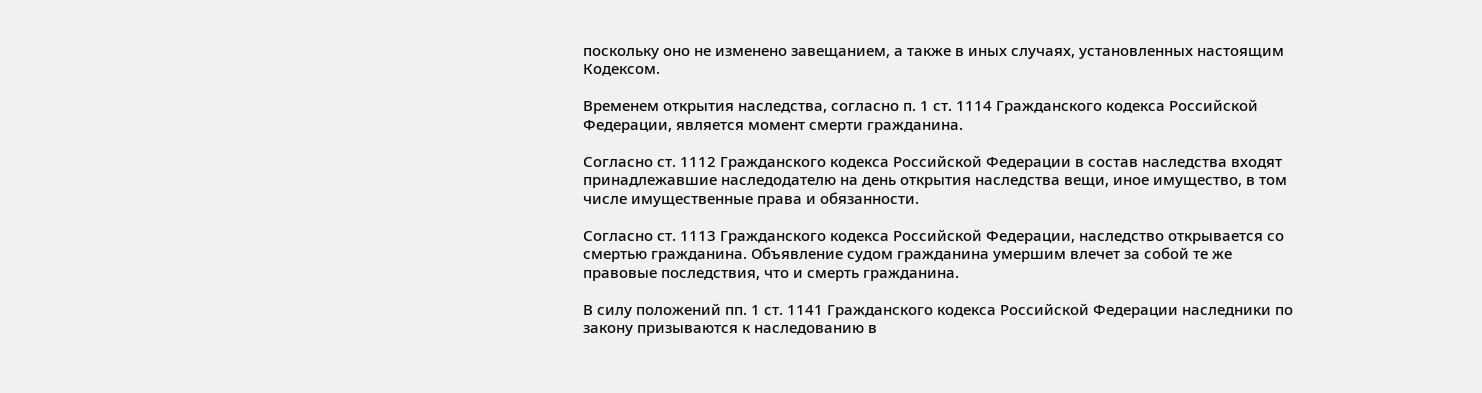поскольку оно не изменено завещанием, а также в иных случаях, установленных настоящим Кодексом.

Временем открытия наследства, согласно п. 1 ст. 1114 Гражданского кодекса Российской Федерации, является момент смерти гражданина.

Согласно ст. 1112 Гражданского кодекса Российской Федерации в состав наследства входят принадлежавшие наследодателю на день открытия наследства вещи, иное имущество, в том числе имущественные права и обязанности.

Согласно ст. 1113 Гражданского кодекса Российской Федерации, наследство открывается со смертью гражданина. Объявление судом гражданина умершим влечет за собой те же правовые последствия, что и смерть гражданина.

В силу положений пп. 1 ст. 1141 Гражданского кодекса Российской Федерации наследники по закону призываются к наследованию в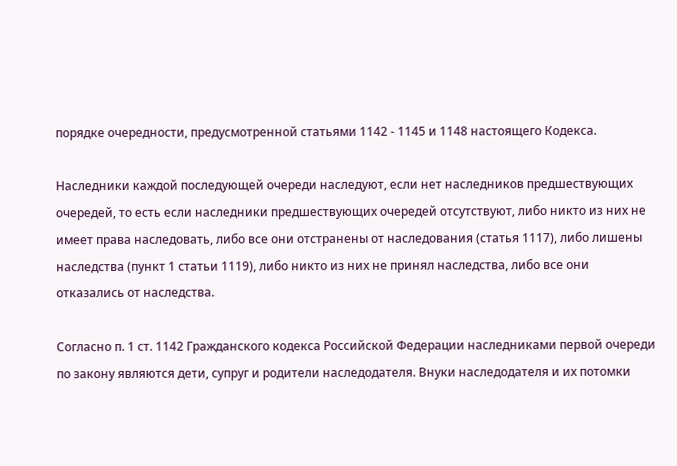порядке очередности, предусмотренной статьями 1142 - 1145 и 1148 настоящего Кодекса.

Наследники каждой последующей очереди наследуют, если нет наследников предшествующих очередей, то есть если наследники предшествующих очередей отсутствуют, либо никто из них не имеет права наследовать, либо все они отстранены от наследования (статья 1117), либо лишены наследства (пункт 1 статьи 1119), либо никто из них не принял наследства, либо все они отказались от наследства.

Согласно п. 1 ст. 1142 Гражданского кодекса Российской Федерации наследниками первой очереди по закону являются дети, супруг и родители наследодателя. Внуки наследодателя и их потомки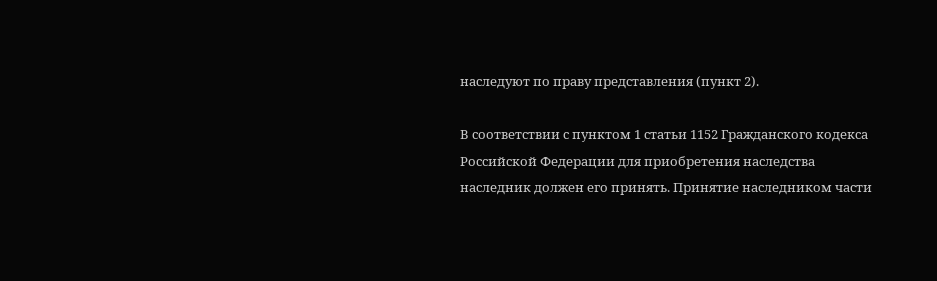наследуют по праву представления (пункт 2).

В соответствии с пунктом 1 статьи 1152 Гражданского кодекса Российской Федерации для приобретения наследства наследник должен его принять. Принятие наследником части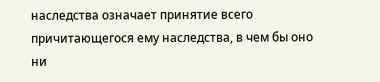наследства означает принятие всего причитающегося ему наследства, в чем бы оно ни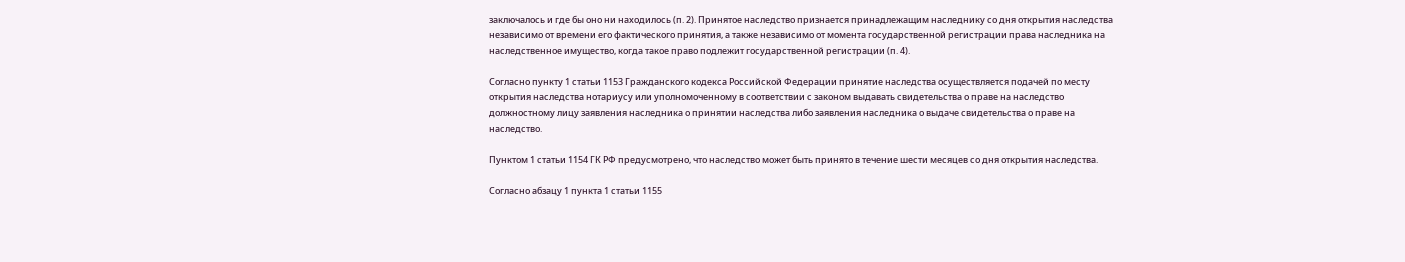заключалось и где бы оно ни находилось (п. 2). Принятое наследство признается принадлежащим наследнику со дня открытия наследства независимо от времени его фактического принятия, а также независимо от момента государственной регистрации права наследника на наследственное имущество, когда такое право подлежит государственной регистрации (п. 4).

Согласно пункту 1 статьи 1153 Гражданского кодекса Российской Федерации принятие наследства осуществляется подачей по месту открытия наследства нотариусу или уполномоченному в соответствии с законом выдавать свидетельства о праве на наследство должностному лицу заявления наследника о принятии наследства либо заявления наследника о выдаче свидетельства о праве на наследство.

Пунктом 1 статьи 1154 ГК РФ предусмотрено, что наследство может быть принято в течение шести месяцев со дня открытия наследства.

Согласно абзацу 1 пункта 1 статьи 1155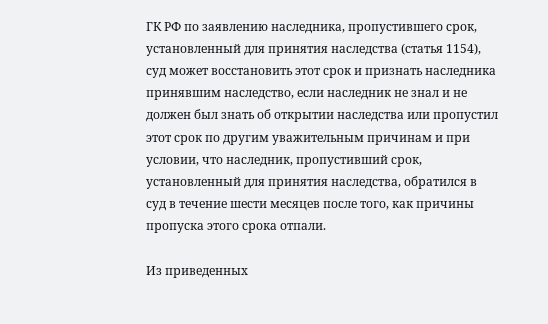ГК РФ по заявлению наследника, пропустившего срок, установленный для принятия наследства (статья 1154), суд может восстановить этот срок и признать наследника принявшим наследство, если наследник не знал и не должен был знать об открытии наследства или пропустил этот срок по другим уважительным причинам и при условии, что наследник, пропустивший срок, установленный для принятия наследства, обратился в суд в течение шести месяцев после того, как причины пропуска этого срока отпали.

Из приведенных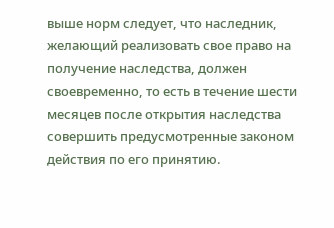выше норм следует, что наследник, желающий реализовать свое право на получение наследства, должен своевременно, то есть в течение шести месяцев после открытия наследства совершить предусмотренные законом действия по его принятию.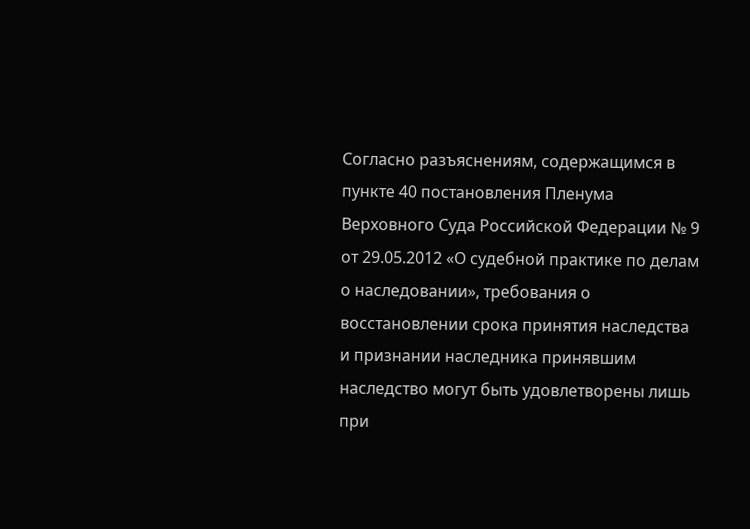Согласно разъяснениям, содержащимся в пункте 40 постановления Пленума Верховного Суда Российской Федерации № 9 от 29.05.2012 «О судебной практике по делам о наследовании», требования о восстановлении срока принятия наследства и признании наследника принявшим наследство могут быть удовлетворены лишь при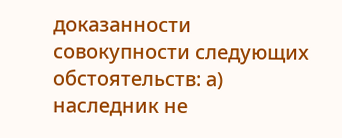доказанности совокупности следующих обстоятельств: а) наследник не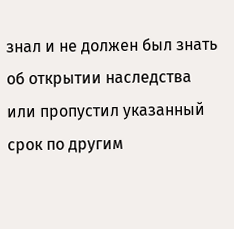знал и не должен был знать об открытии наследства или пропустил указанный срок по другим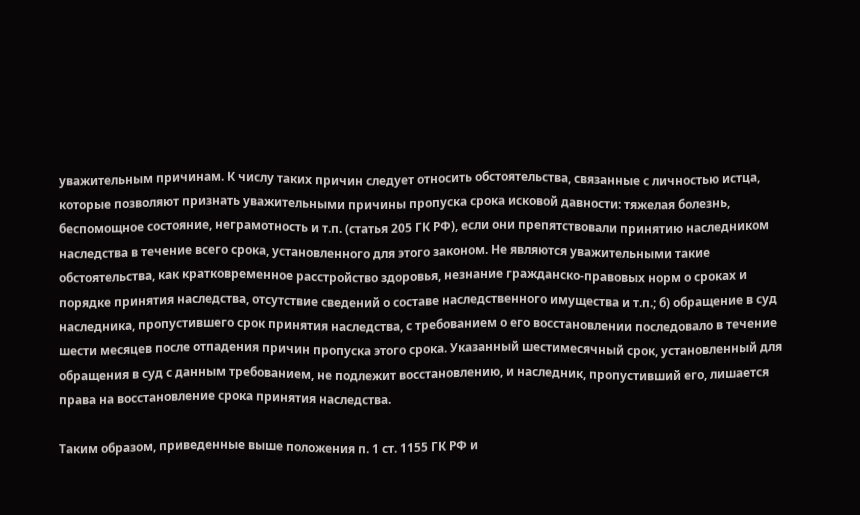уважительным причинам. К числу таких причин следует относить обстоятельства, связанные с личностью истца, которые позволяют признать уважительными причины пропуска срока исковой давности: тяжелая болезнь, беспомощное состояние, неграмотность и т.п. (статья 205 ГК РФ), если они препятствовали принятию наследником наследства в течение всего срока, установленного для этого законом. Не являются уважительными такие обстоятельства, как кратковременное расстройство здоровья, незнание гражданско-правовых норм о сроках и порядке принятия наследства, отсутствие сведений о составе наследственного имущества и т.п.; б) обращение в суд наследника, пропустившего срок принятия наследства, с требованием о его восстановлении последовало в течение шести месяцев после отпадения причин пропуска этого срока. Указанный шестимесячный срок, установленный для обращения в суд с данным требованием, не подлежит восстановлению, и наследник, пропустивший его, лишается права на восстановление срока принятия наследства.

Таким образом, приведенные выше положения п. 1 ст. 1155 ГК РФ и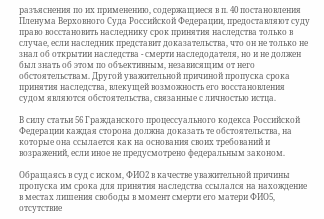разъяснения по их применению, содержащиеся в п. 40 постановления Пленума Верховного Суда Российской Федерации, предоставляют суду право восстановить наследнику срок принятия наследства только в случае, если наследник представит доказательства, что он не только не знал об открытии наследства - смерти наследодателя, но и не должен был знать об этом по объективным, независящим от него обстоятельствам. Другой уважительной причиной пропуска срока принятия наследства, влекущей возможность его восстановления судом являются обстоятельства, связанные с личностью истца.

В силу статьи 56 Гражданского процессуального кодекса Российской Федерации каждая сторона должна доказать те обстоятельства, на которые она ссылается как на основания своих требований и возражений, если иное не предусмотрено федеральным законом.

Обращаясь в суд с иском, ФИО2 в качестве уважительной причины пропуска им срока для принятия наследства ссылался на нахождение в местах лишения свободы в момент смерти его матери ФИО5, отсутствие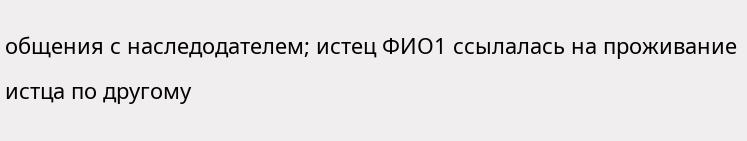общения с наследодателем; истец ФИО1 ссылалась на проживание истца по другому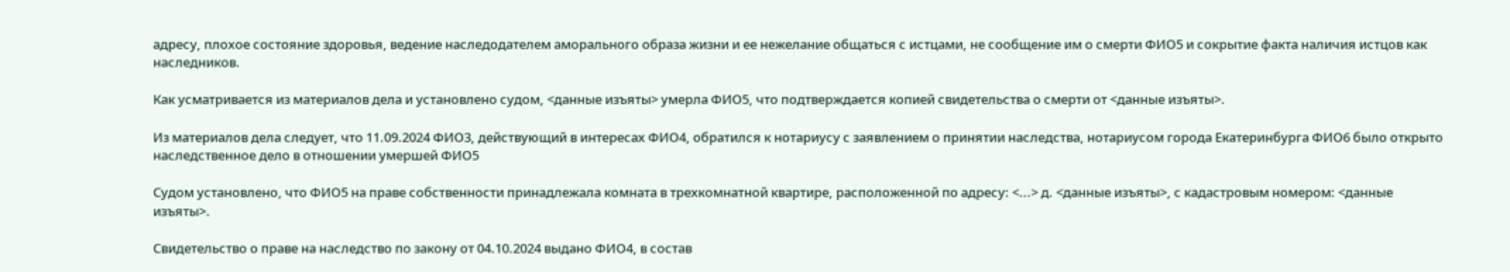адресу, плохое состояние здоровья, ведение наследодателем аморального образа жизни и ее нежелание общаться с истцами, не сообщение им о смерти ФИО5 и сокрытие факта наличия истцов как наследников.

Как усматривается из материалов дела и установлено судом, <данные изъяты> умерла ФИО5, что подтверждается копией свидетельства о смерти от <данные изъяты>.

Из материалов дела следует, что 11.09.2024 ФИО3, действующий в интересах ФИО4, обратился к нотариусу с заявлением о принятии наследства, нотариусом города Екатеринбурга ФИО6 было открыто наследственное дело в отношении умершей ФИО5

Судом установлено, что ФИО5 на праве собственности принадлежала комната в трехкомнатной квартире, расположенной по адресу: <...> д. <данные изъяты>, с кадастровым номером: <данные изъяты>.

Свидетельство о праве на наследство по закону от 04.10.2024 выдано ФИО4, в состав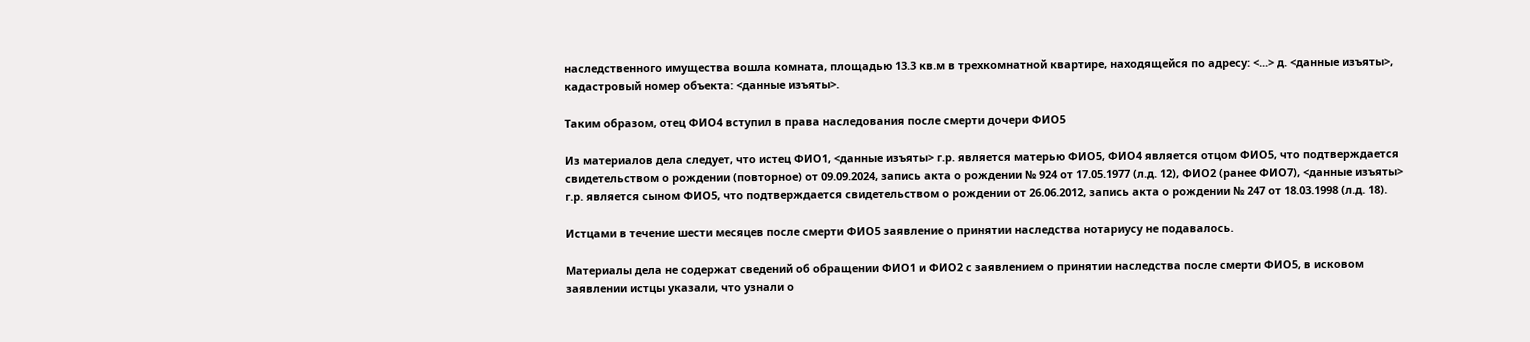наследственного имущества вошла комната, площадью 13.3 кв.м в трехкомнатной квартире, находящейся по адресу: <...> д. <данные изъяты>, кадастровый номер объекта: <данные изъяты>.

Таким образом, отец ФИО4 вступил в права наследования после смерти дочери ФИО5

Из материалов дела следует, что истец ФИО1, <данные изъяты> г.р. является матерью ФИО5, ФИО4 является отцом ФИО5, что подтверждается свидетельством о рождении (повторное) от 09.09.2024, запись акта о рождении № 924 от 17.05.1977 (л.д. 12), ФИО2 (ранее ФИО7), <данные изъяты> г.р. является сыном ФИО5, что подтверждается свидетельством о рождении от 26.06.2012, запись акта о рождении № 247 от 18.03.1998 (л.д. 18).

Истцами в течение шести месяцев после смерти ФИО5 заявление о принятии наследства нотариусу не подавалось.

Материалы дела не содержат сведений об обращении ФИО1 и ФИО2 с заявлением о принятии наследства после смерти ФИО5, в исковом заявлении истцы указали, что узнали о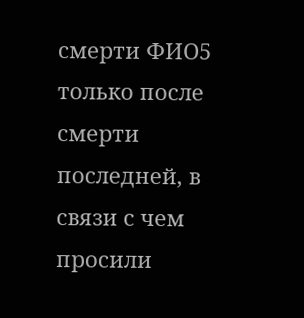смерти ФИО5 только после смерти последней, в связи с чем просили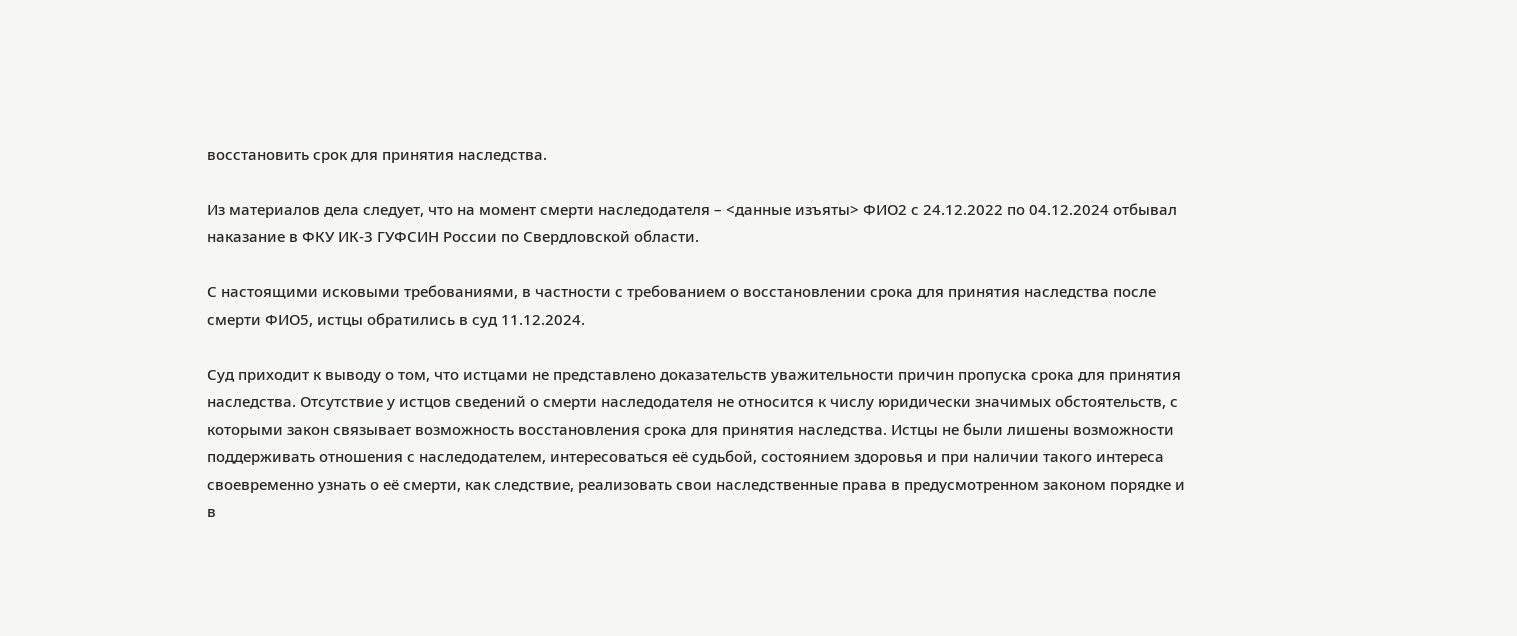восстановить срок для принятия наследства.

Из материалов дела следует, что на момент смерти наследодателя – <данные изъяты> ФИО2 с 24.12.2022 по 04.12.2024 отбывал наказание в ФКУ ИК-3 ГУФСИН России по Свердловской области.

С настоящими исковыми требованиями, в частности с требованием о восстановлении срока для принятия наследства после смерти ФИО5, истцы обратились в суд 11.12.2024.

Суд приходит к выводу о том, что истцами не представлено доказательств уважительности причин пропуска срока для принятия наследства. Отсутствие у истцов сведений о смерти наследодателя не относится к числу юридически значимых обстоятельств, с которыми закон связывает возможность восстановления срока для принятия наследства. Истцы не были лишены возможности поддерживать отношения с наследодателем, интересоваться её судьбой, состоянием здоровья и при наличии такого интереса своевременно узнать о её смерти, как следствие, реализовать свои наследственные права в предусмотренном законом порядке и в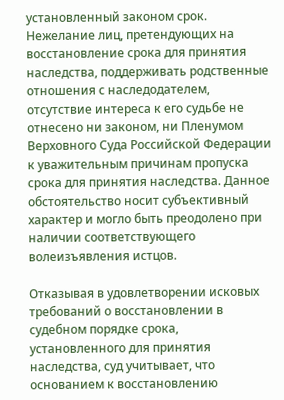установленный законом срок. Нежелание лиц, претендующих на восстановление срока для принятия наследства, поддерживать родственные отношения с наследодателем, отсутствие интереса к его судьбе не отнесено ни законом, ни Пленумом Верховного Суда Российской Федерации к уважительным причинам пропуска срока для принятия наследства. Данное обстоятельство носит субъективный характер и могло быть преодолено при наличии соответствующего волеизъявления истцов.

Отказывая в удовлетворении исковых требований о восстановлении в судебном порядке срока, установленного для принятия наследства, суд учитывает, что основанием к восстановлению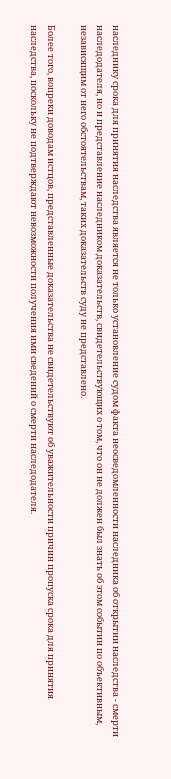наследнику срока для принятия наследства является не только установление судом факта неосведомленности наследника об открытии наследства - смерти наследодателя, но и представление наследником доказательств, свидетельствующих о том, что он не должен был знать об этом событии по объективным, независящим от него обстоятельствам, таких доказательств суду не представлено.

Более того, вопреки доводам истцов, представленные доказательства не свидетельствуют об уважительности причин пропуска срока для принятия наследства, поскольку не подтверждают невозможности получения ими сведений о смерти наследодателя.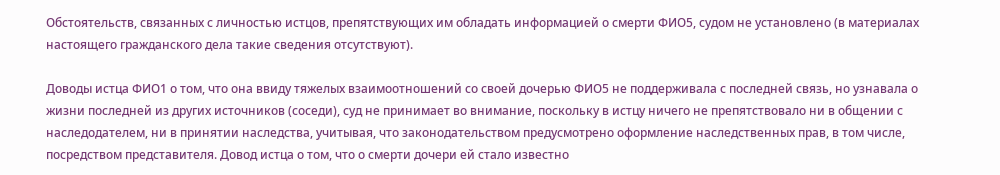Обстоятельств, связанных с личностью истцов, препятствующих им обладать информацией о смерти ФИО5, судом не установлено (в материалах настоящего гражданского дела такие сведения отсутствуют).

Доводы истца ФИО1 о том, что она ввиду тяжелых взаимоотношений со своей дочерью ФИО5 не поддерживала с последней связь, но узнавала о жизни последней из других источников (соседи), суд не принимает во внимание, поскольку в истцу ничего не препятствовало ни в общении с наследодателем, ни в принятии наследства, учитывая, что законодательством предусмотрено оформление наследственных прав, в том числе, посредством представителя. Довод истца о том, что о смерти дочери ей стало известно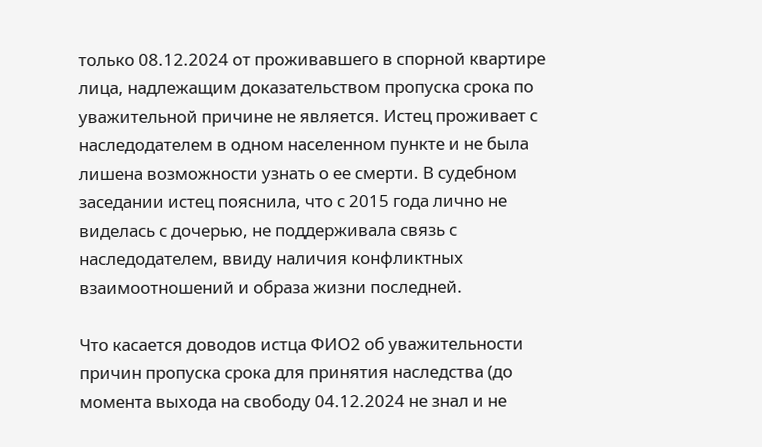только 08.12.2024 от проживавшего в спорной квартире лица, надлежащим доказательством пропуска срока по уважительной причине не является. Истец проживает с наследодателем в одном населенном пункте и не была лишена возможности узнать о ее смерти. В судебном заседании истец пояснила, что с 2015 года лично не виделась с дочерью, не поддерживала связь с наследодателем, ввиду наличия конфликтных взаимоотношений и образа жизни последней.

Что касается доводов истца ФИО2 об уважительности причин пропуска срока для принятия наследства (до момента выхода на свободу 04.12.2024 не знал и не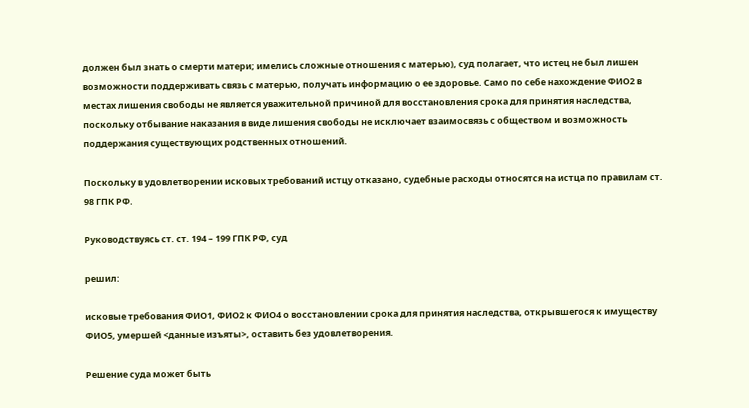должен был знать о смерти матери; имелись сложные отношения с матерью), суд полагает, что истец не был лишен возможности поддерживать связь с матерью, получать информацию о ее здоровье. Само по себе нахождение ФИО2 в местах лишения свободы не является уважительной причиной для восстановления срока для принятия наследства, поскольку отбывание наказания в виде лишения свободы не исключает взаимосвязь с обществом и возможность поддержания существующих родственных отношений.

Поскольку в удовлетворении исковых требований истцу отказано, судебные расходы относятся на истца по правилам ст. 98 ГПК РФ.

Руководствуясь ст. ст. 194 – 199 ГПК РФ, суд

решил:

исковые требования ФИО1, ФИО2 к ФИО4 о восстановлении срока для принятия наследства, открывшегося к имуществу ФИО5, умершей <данные изъяты>, оставить без удовлетворения.

Решение суда может быть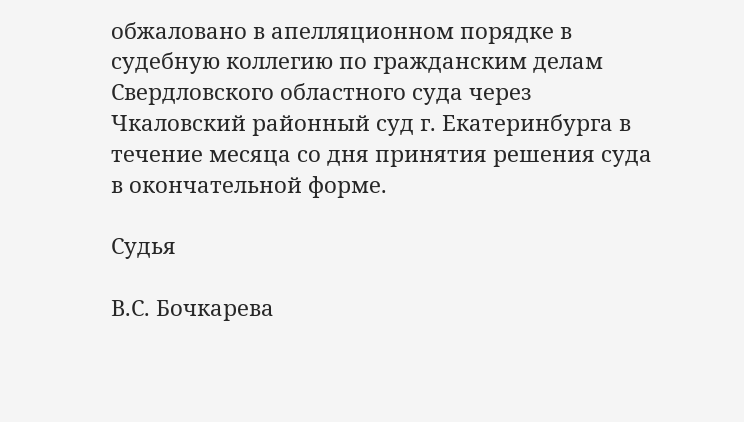обжаловано в апелляционном порядке в судебную коллегию по гражданским делам Свердловского областного суда через Чкаловский районный суд г. Екатеринбурга в течение месяца со дня принятия решения суда в окончательной форме.

Судья

В.С. Бочкарева